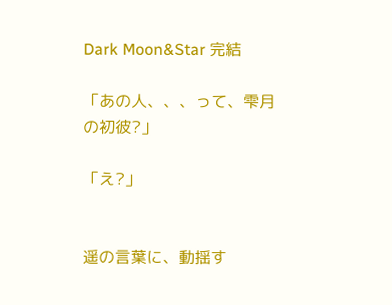Dark Moon&Star 完結

「あの人、、、って、雫月の初彼?」

「え?」


遥の言葉に、動揺す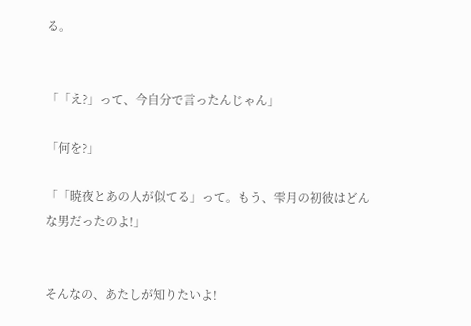る。


「「え?」って、今自分で言ったんじゃん」

「何を?」

「「暁夜とあの人が似てる」って。もう、雫月の初彼はどんな男だったのよ!」


そんなの、あたしが知りたいよ!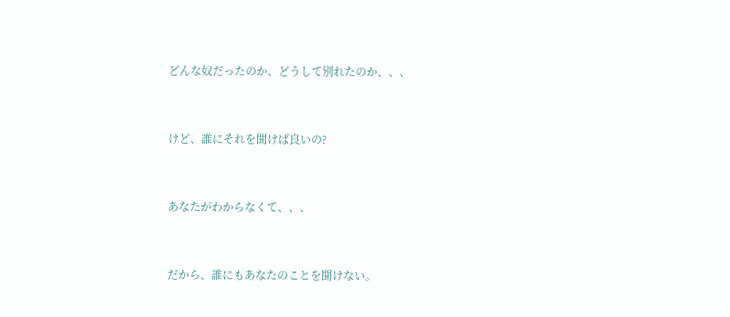どんな奴だったのか、どうして別れたのか、、、


けど、誰にそれを聞けば良いの?


あなたがわからなくて、、、


だから、誰にもあなたのことを聞けない。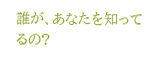誰が、あなたを知ってるの?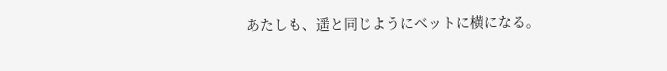あたしも、遥と同じようにベットに横になる。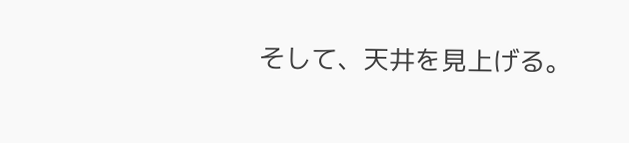そして、天井を見上げる。